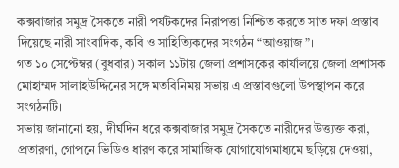কক্সবাজার সমুদ্র সৈকতে নারী পর্যটকদের নিরাপত্তা নিশ্চিত করতে সাত দফা প্রস্তাব দিয়েছে নারী সাংবাদিক, কবি ও সাহিত্যিকদের সংগঠন “আওয়াজ”।
গত ১০ সেপ্টেম্বর (বুধবার) সকাল ১১টায় জেলা প্রশাসকের কার্যালয়ে জেলা প্রশাসক মোহাম্মদ সালাহউদ্দিনের সঙ্গে মতবিনিময় সভায় এ প্রস্তাবগুলো উপস্থাপন করে সংগঠনটি।
সভায় জানানো হয়, দীর্ঘদিন ধরে কক্সবাজার সমুদ্র সৈকতে নারীদের উত্ত্যক্ত করা, প্রতারণা, গোপনে ভিডিও ধারণ করে সামাজিক যোগাযোগমাধ্যমে ছড়িয়ে দেওয়া,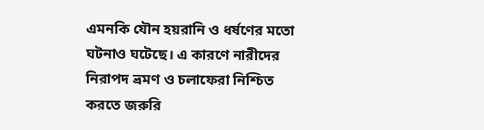এমনকি যৌন হয়রানি ও ধর্ষণের মতো ঘটনাও ঘটেছে। এ কারণে নারীদের নিরাপদ ভ্রমণ ও চলাফেরা নিশ্চিত করতে জরুরি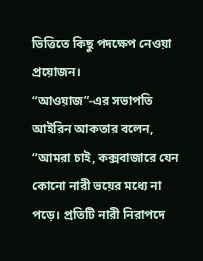ভিত্তিতে কিছু পদক্ষেপ নেওয়া প্রয়োজন।
“আওয়াজ”-এর সভাপতি আইরিন আকতার বলেন,
“আমরা চাই, কক্সবাজারে যেন কোনো নারী ভয়ের মধ্যে না পড়ে। প্রতিটি নারী নিরাপদে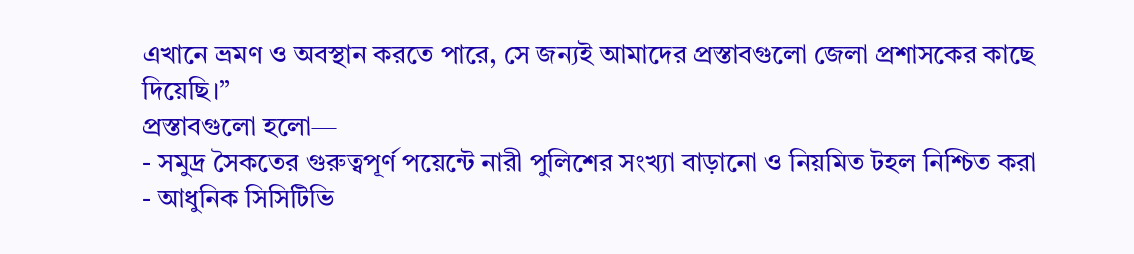এখানে ভ্রমণ ও অবস্থান করতে পারে, সে জন্যই আমাদের প্রস্তাবগুলো জেলা প্রশাসকের কাছে দিয়েছি।”
প্রস্তাবগুলো হলো—
- সমুদ্র সৈকতের গুরুত্বপূর্ণ পয়েন্টে নারী পুলিশের সংখ্যা বাড়ানো ও নিয়মিত টহল নিশ্চিত করা
- আধুনিক সিসিটিভি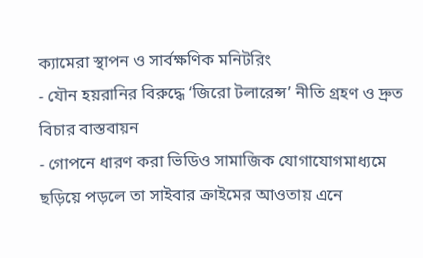ক্যামেরা স্থাপন ও সার্বক্ষণিক মনিটরিং
- যৌন হয়রানির বিরুদ্ধে ‘জিরো টলারেন্স’ নীতি গ্রহণ ও দ্রুত বিচার বাস্তবায়ন
- গোপনে ধারণ করা ভিডিও সামাজিক যোগাযোগমাধ্যমে ছড়িয়ে পড়লে তা সাইবার ক্রাইমের আওতায় এনে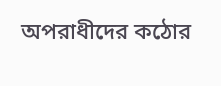অপরাধীদের কঠোর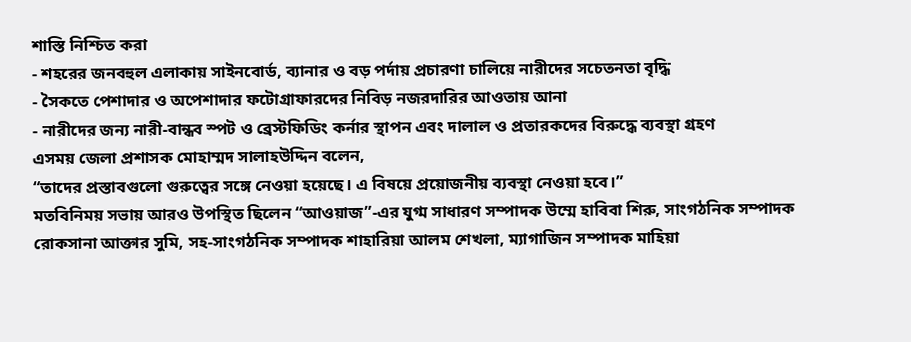শাস্তি নিশ্চিত করা
- শহরের জনবহুল এলাকায় সাইনবোর্ড, ব্যানার ও বড় পর্দায় প্রচারণা চালিয়ে নারীদের সচেতনতা বৃদ্ধি
- সৈকতে পেশাদার ও অপেশাদার ফটোগ্রাফারদের নিবিড় নজরদারির আওতায় আনা
- নারীদের জন্য নারী-বান্ধব স্পট ও ব্রেস্টফিডিং কর্নার স্থাপন এবং দালাল ও প্রতারকদের বিরুদ্ধে ব্যবস্থা গ্রহণ
এসময় জেলা প্রশাসক মোহাম্মদ সালাহউদ্দিন বলেন,
“তাদের প্রস্তাবগুলো গুরুত্বের সঙ্গে নেওয়া হয়েছে। এ বিষয়ে প্রয়োজনীয় ব্যবস্থা নেওয়া হবে।”
মতবিনিময় সভায় আরও উপস্থিত ছিলেন “আওয়াজ”-এর যুগ্ম সাধারণ সম্পাদক উম্মে হাবিবা শিরু, সাংগঠনিক সম্পাদক রোকসানা আক্তার সুমি, সহ-সাংগঠনিক সম্পাদক শাহারিয়া আলম শেখলা, ম্যাগাজিন সম্পাদক মাহিয়া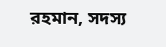রহমান, সদস্য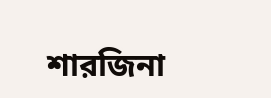শারজিনা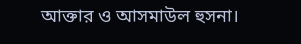আক্তার ও আসমাউল হুসনা।